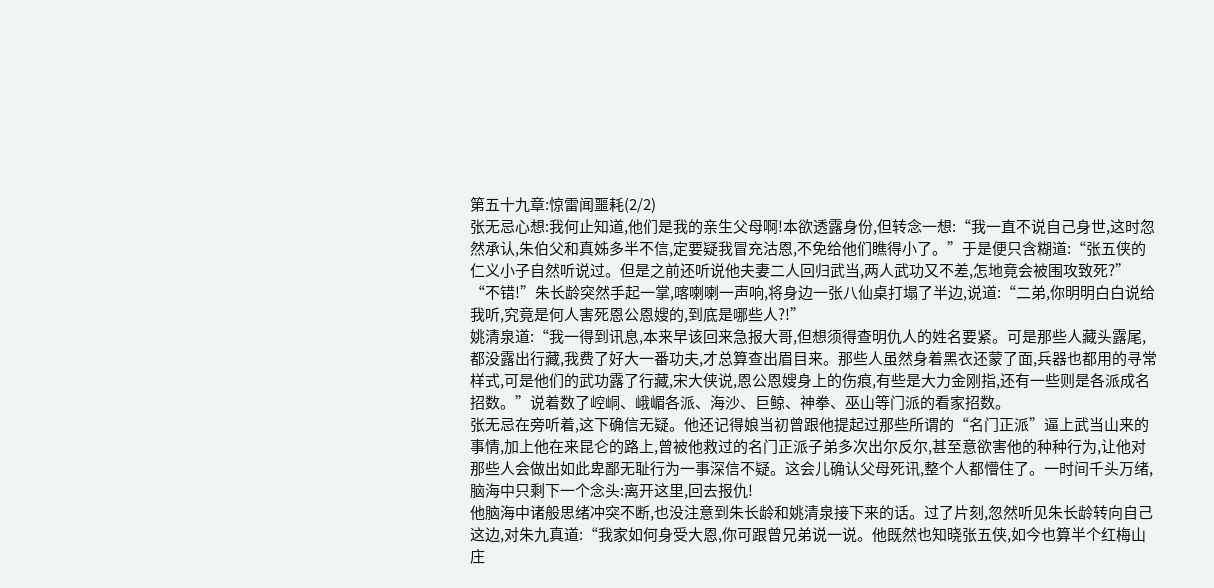第五十九章:惊雷闻噩耗(2/2)
张无忌心想:我何止知道,他们是我的亲生父母啊!本欲透露身份,但转念一想:“我一直不说自己身世,这时忽然承认,朱伯父和真姊多半不信,定要疑我冒充沽恩,不免给他们瞧得小了。”于是便只含糊道:“张五侠的仁义小子自然听说过。但是之前还听说他夫妻二人回归武当,两人武功又不差,怎地竟会被围攻致死?”
“不错!”朱长龄突然手起一掌,喀喇喇一声响,将身边一张八仙桌打塌了半边,说道:“二弟,你明明白白说给我听,究竟是何人害死恩公恩嫂的,到底是哪些人?!”
姚清泉道:“我一得到讯息,本来早该回来急报大哥,但想须得查明仇人的姓名要紧。可是那些人藏头露尾,都没露出行藏,我费了好大一番功夫,才总算查出眉目来。那些人虽然身着黑衣还蒙了面,兵器也都用的寻常样式,可是他们的武功露了行藏,宋大侠说,恩公恩嫂身上的伤痕,有些是大力金刚指,还有一些则是各派成名招数。”说着数了崆峒、峨嵋各派、海沙、巨鲸、神拳、巫山等门派的看家招数。
张无忌在旁听着,这下确信无疑。他还记得娘当初曾跟他提起过那些所谓的“名门正派”逼上武当山来的事情,加上他在来昆仑的路上,曾被他救过的名门正派子弟多次出尔反尔,甚至意欲害他的种种行为,让他对那些人会做出如此卑鄙无耻行为一事深信不疑。这会儿确认父母死讯,整个人都懵住了。一时间千头万绪,脑海中只剩下一个念头:离开这里,回去报仇!
他脑海中诸般思绪冲突不断,也没注意到朱长龄和姚清泉接下来的话。过了片刻,忽然听见朱长龄转向自己这边,对朱九真道:“我家如何身受大恩,你可跟曾兄弟说一说。他既然也知晓张五侠,如今也算半个红梅山庄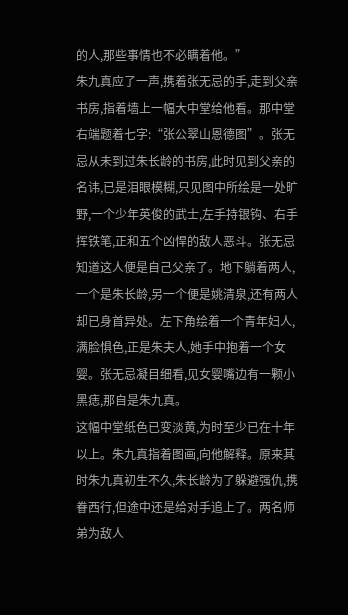的人,那些事情也不必瞒着他。”
朱九真应了一声,携着张无忌的手,走到父亲书房,指着墙上一幅大中堂给他看。那中堂右端题着七字:“张公翠山恩德图”。张无忌从未到过朱长龄的书房,此时见到父亲的名讳,已是泪眼模糊,只见图中所绘是一处旷野,一个少年英俊的武士,左手持银钩、右手挥铁笔,正和五个凶悍的敌人恶斗。张无忌知道这人便是自己父亲了。地下躺着两人,一个是朱长龄,另一个便是姚清泉,还有两人却已身首异处。左下角绘着一个青年妇人,满脸惧色,正是朱夫人,她手中抱着一个女婴。张无忌凝目细看,见女婴嘴边有一颗小黑痣,那自是朱九真。
这幅中堂纸色已变淡黄,为时至少已在十年以上。朱九真指着图画,向他解释。原来其时朱九真初生不久,朱长龄为了躲避强仇,携眷西行,但途中还是给对手追上了。两名师弟为敌人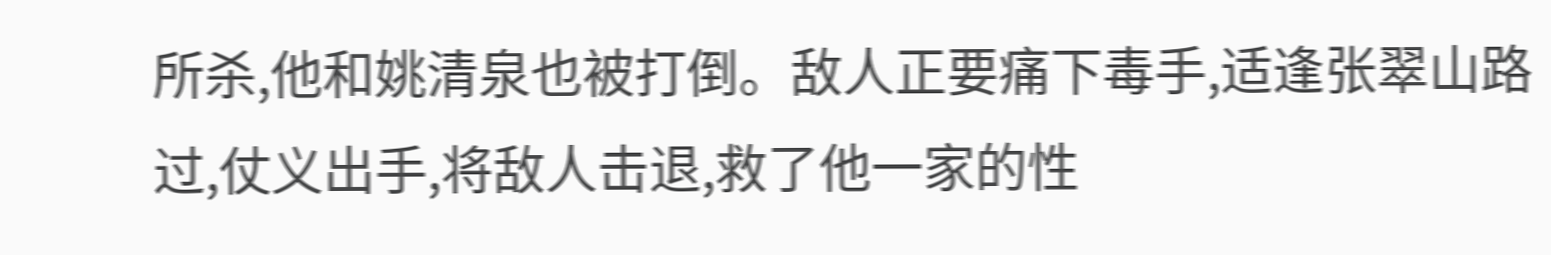所杀,他和姚清泉也被打倒。敌人正要痛下毒手,适逢张翠山路过,仗义出手,将敌人击退,救了他一家的性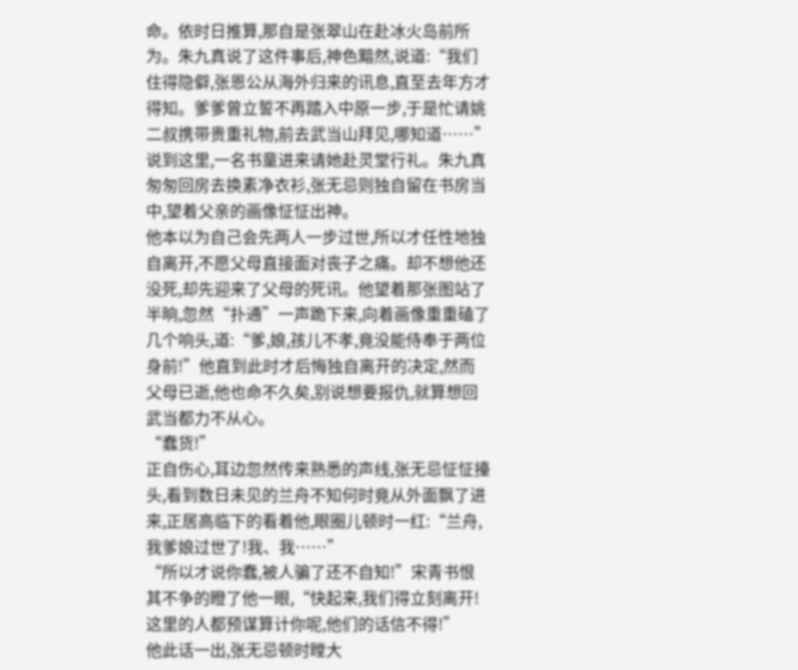命。依时日推算,那自是张翠山在赴冰火岛前所为。朱九真说了这件事后,神色黯然,说道:“我们住得隐僻,张恩公从海外归来的讯息,直至去年方才得知。爹爹曾立誓不再踏入中原一步,于是忙请姚二叔携带贵重礼物,前去武当山拜见,哪知道……”
说到这里,一名书童进来请她赴灵堂行礼。朱九真匆匆回房去换素净衣衫,张无忌则独自留在书房当中,望着父亲的画像怔怔出神。
他本以为自己会先两人一步过世,所以才任性地独自离开,不愿父母直接面对丧子之痛。却不想他还没死,却先迎来了父母的死讯。他望着那张图站了半晌,忽然“扑通”一声跪下来,向着画像重重磕了几个响头,道:“爹,娘,孩儿不孝,竟没能侍奉于两位身前!”他直到此时才后悔独自离开的决定,然而父母已逝,他也命不久矣,别说想要报仇,就算想回武当都力不从心。
“蠢货!”
正自伤心,耳边忽然传来熟悉的声线,张无忌怔怔擡头,看到数日未见的兰舟不知何时竟从外面飘了进来,正居高临下的看着他,眼圈儿顿时一红:“兰舟,我爹娘过世了!我、我……”
“所以才说你蠢,被人骗了还不自知!”宋青书恨其不争的瞪了他一眼,“快起来,我们得立刻离开!这里的人都预谋算计你呢,他们的话信不得!”
他此话一出,张无忌顿时瞠大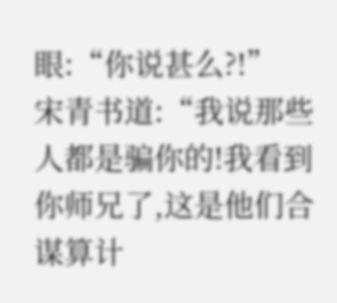眼:“你说甚么?!”
宋青书道:“我说那些人都是骗你的!我看到你师兄了,这是他们合谋算计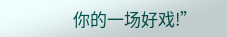你的一场好戏!”